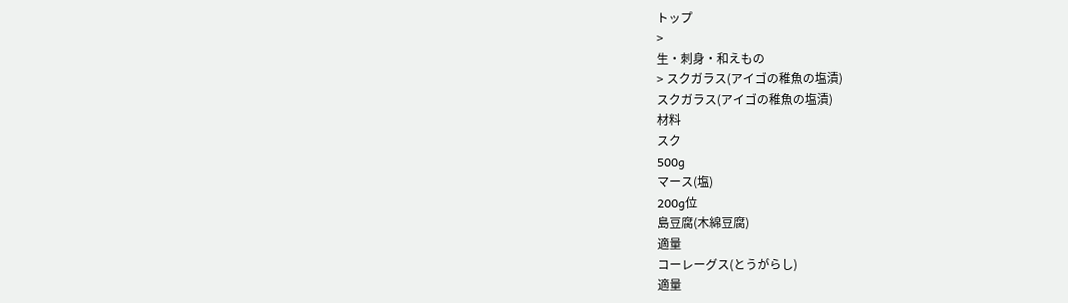トップ
>
生・刺身・和えもの
> スクガラス(アイゴの稚魚の塩漬)
スクガラス(アイゴの稚魚の塩漬)
材料
スク
500g
マース(塩)
200g位
島豆腐(木綿豆腐)
適量
コーレーグス(とうがらし)
適量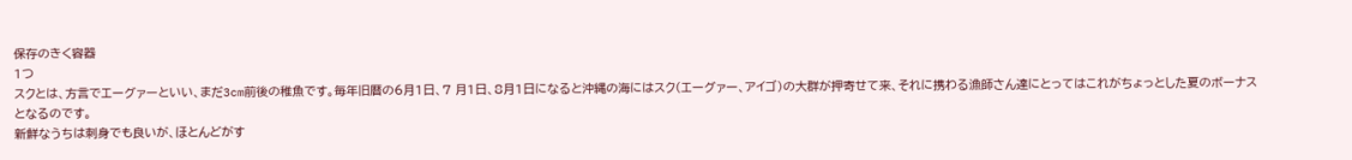保存のきく容器
1つ
スクとは、方言でエーグァーといい、まだ3cm前後の稚魚です。毎年旧暦の6月1日、7 月1日、8月1日になると沖縄の海にはスク(エーグァー、アイゴ)の大群が押寄せて来、それに携わる漁師さん達にとってはこれがちょっとした夏のボーナスとなるのです。
新鮮なうちは刺身でも良いが、ほとんどがす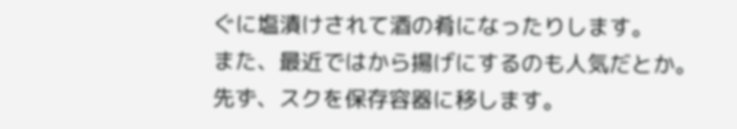ぐに塩漬けされて酒の肴になったりします。
また、最近ではから揚げにするのも人気だとか。
先ず、スクを保存容器に移します。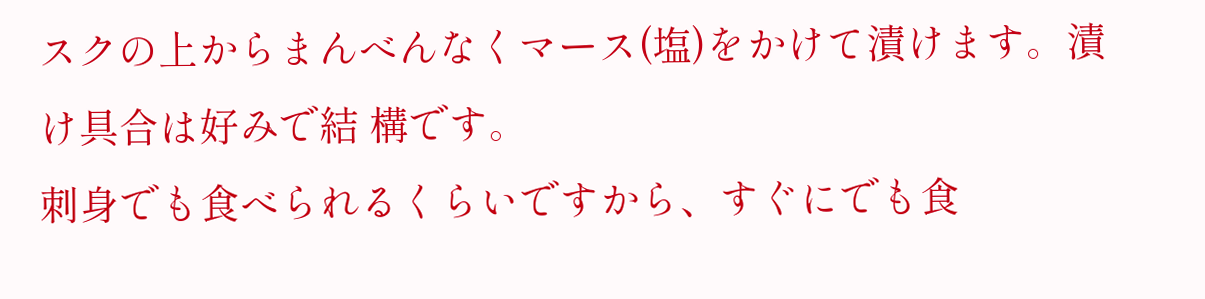スクの上からまんべんなくマース(塩)をかけて漬けます。漬け具合は好みで結 構です。
刺身でも食べられるくらいですから、すぐにでも食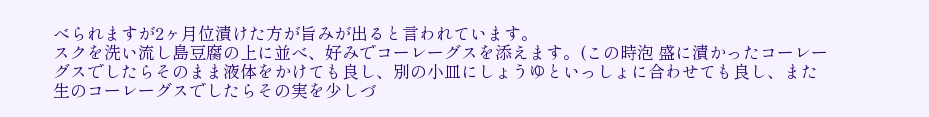べられますが2ヶ月位漬けた方が旨みが出ると言われています。
スクを洗い流し島豆腐の上に並べ、好みでコーレーグスを添えます。(この時泡 盛に漬かったコーレーグスでしたらそのまま液体をかけても良し、別の小皿にしょうゆといっしょに合わせても良し、また生のコーレーグスでしたらその実を少しづ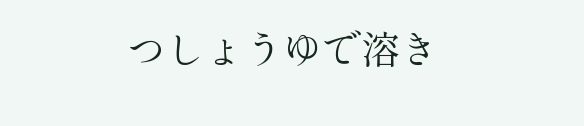つしょうゆで溶き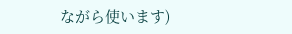ながら使います)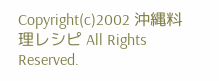Copyright(c)2002 沖縄料理レシピ All Rights Reserved.